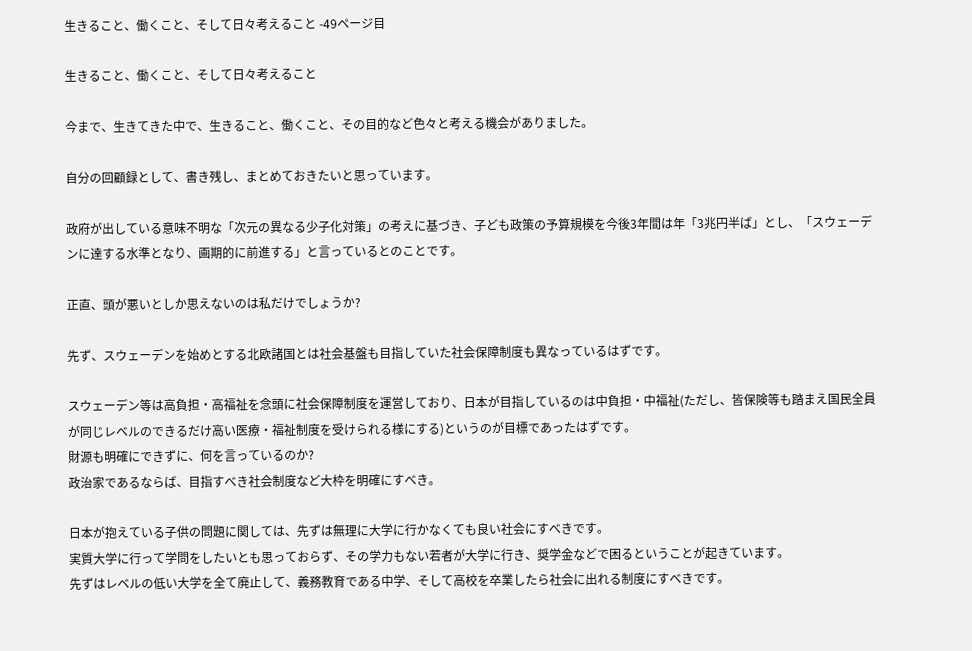生きること、働くこと、そして日々考えること -49ページ目

生きること、働くこと、そして日々考えること

今まで、生きてきた中で、生きること、働くこと、その目的など色々と考える機会がありました。

自分の回顧録として、書き残し、まとめておきたいと思っています。

政府が出している意味不明な「次元の異なる少子化対策」の考えに基づき、子ども政策の予算規模を今後3年間は年「3兆円半ば」とし、「スウェーデンに達する水準となり、画期的に前進する」と言っているとのことです。

正直、頭が悪いとしか思えないのは私だけでしょうか?

先ず、スウェーデンを始めとする北欧諸国とは社会基盤も目指していた社会保障制度も異なっているはずです。

スウェーデン等は高負担・高福祉を念頭に社会保障制度を運営しており、日本が目指しているのは中負担・中福祉(ただし、皆保険等も踏まえ国民全員が同じレベルのできるだけ高い医療・福祉制度を受けられる様にする)というのが目標であったはずです。
財源も明確にできずに、何を言っているのか?
政治家であるならば、目指すべき社会制度など大枠を明確にすべき。

日本が抱えている子供の問題に関しては、先ずは無理に大学に行かなくても良い社会にすべきです。
実質大学に行って学問をしたいとも思っておらず、その学力もない若者が大学に行き、奨学金などで困るということが起きています。
先ずはレベルの低い大学を全て廃止して、義務教育である中学、そして高校を卒業したら社会に出れる制度にすべきです。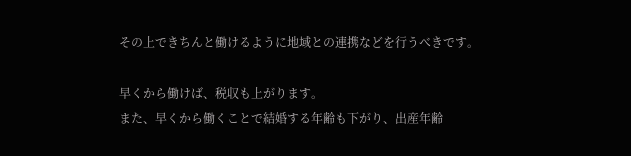その上できちんと働けるように地域との連携などを行うべきです。

早くから働けば、税収も上がります。
また、早くから働くことで結婚する年齢も下がり、出産年齢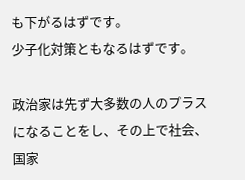も下がるはずです。
少子化対策ともなるはずです。

政治家は先ず大多数の人のプラスになることをし、その上で社会、国家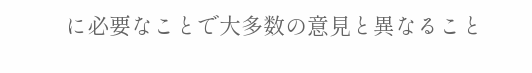に必要なことで大多数の意見と異なること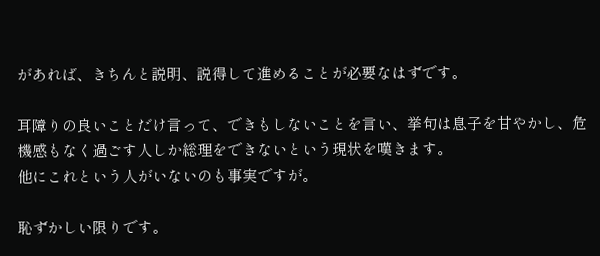があれば、きちんと説明、説得して進めることが必要なはずです。

耳障りの良いことだけ言って、できもしないことを言い、挙句は息子を甘やかし、危機感もなく過ごす人しか総理をできないという現状を嘆きます。
他にこれという人がいないのも事実ですが。

恥ずかしい限りです。